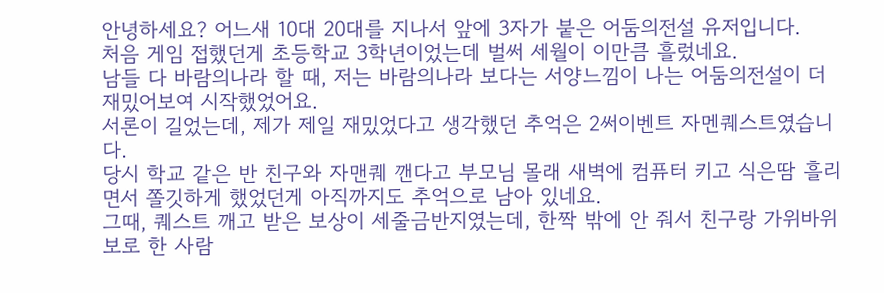안녕하세요? 어느새 10대 20대를 지나서 앞에 3자가 붙은 어둠의전설 유저입니다.
처음 게임 접했던게 초등학교 3학년이었는데 벌써 세월이 이만큼 흘렀네요.
남들 다 바람의나라 할 때, 저는 바람의나라 보다는 서양느낌이 나는 어둠의전설이 더 재밌어보여 시작했었어요.
서론이 길었는데, 제가 제일 재밌었다고 생각했던 추억은 2써이벤트 자멘퀘스트였습니다.
당시 학교 같은 반 친구와 자맨퀘 깬다고 부모님 몰래 새벽에 컴퓨터 키고 식은땀 흘리면서 쫄깃하게 했었던게 아직까지도 추억으로 남아 있네요.
그때, 퀘스트 깨고 받은 보상이 세줄금반지였는데, 한짝 밖에 안 줘서 친구랑 가위바위보로 한 사람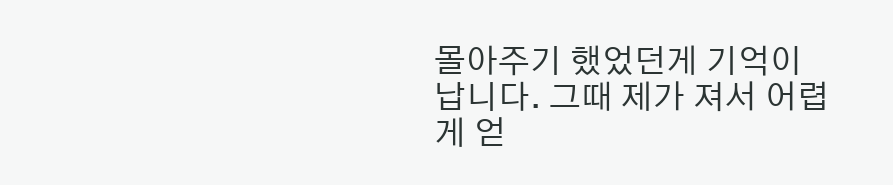몰아주기 했었던게 기억이 납니다. 그때 제가 져서 어렵게 얻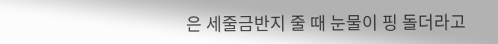은 세줄금반지 줄 때 눈물이 핑 돌더라고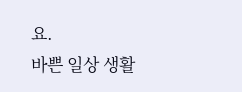요.
바쁜 일상 생활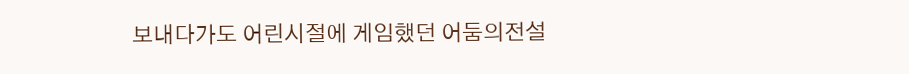보내다가도 어린시절에 게임했던 어둠의전설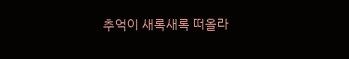추억이 새록새록 떠올라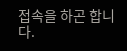접속을 하곤 합니다.